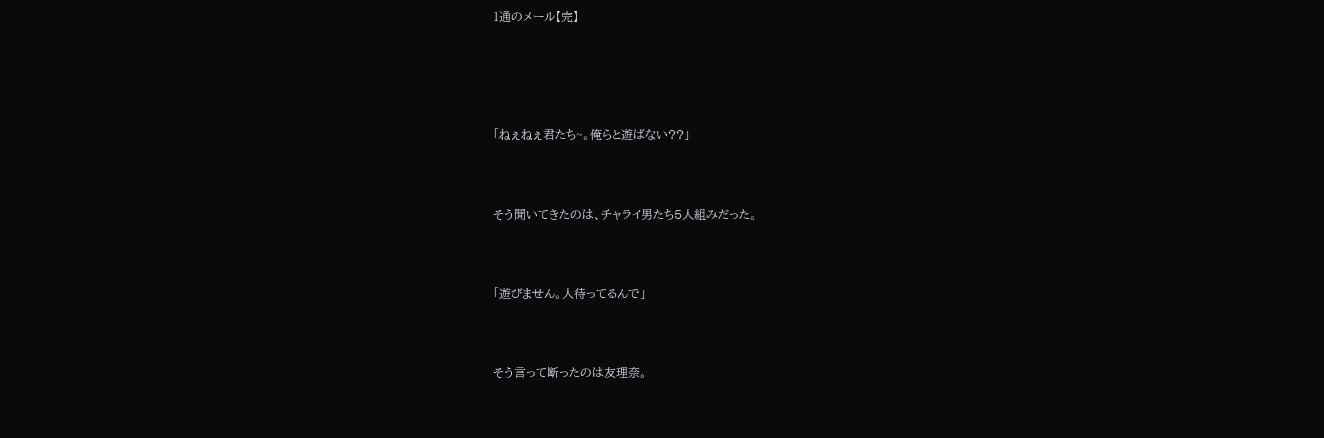1通のメール【完】





「ねぇねぇ君たち~。俺らと遊ばない??」



そう聞いてきたのは、チャライ男たち5人組みだった。



「遊びません。人待ってるんで」



そう言って断ったのは友理奈。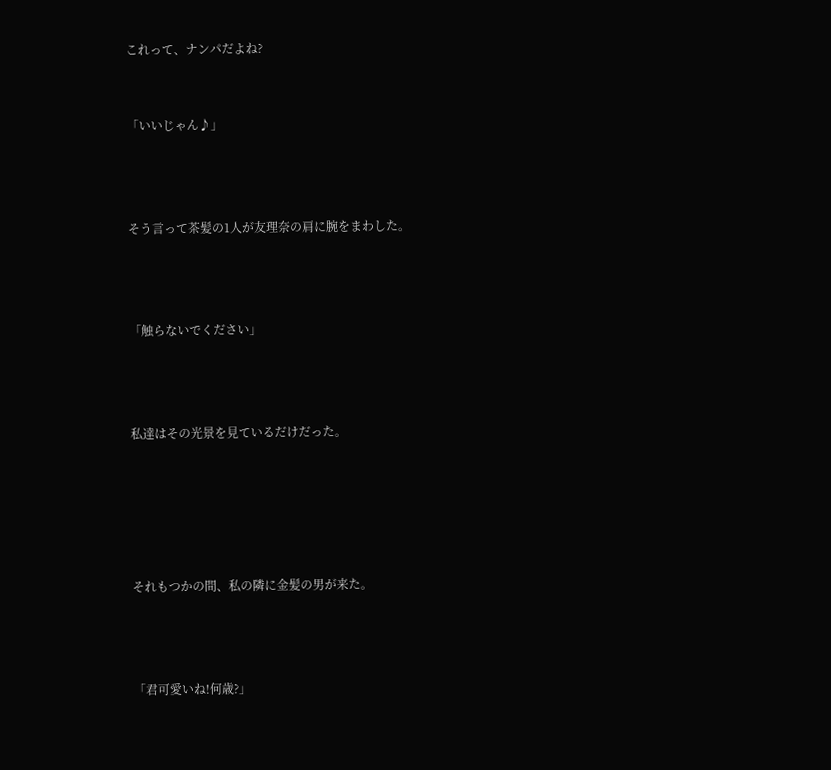これって、ナンパだよね?


「いいじゃん♪」



そう言って茶髪の1人が友理奈の肩に腕をまわした。



「触らないでください」



私達はその光景を見ているだけだった。





それもつかの間、私の隣に金髪の男が来た。



「君可愛いね!何歳?」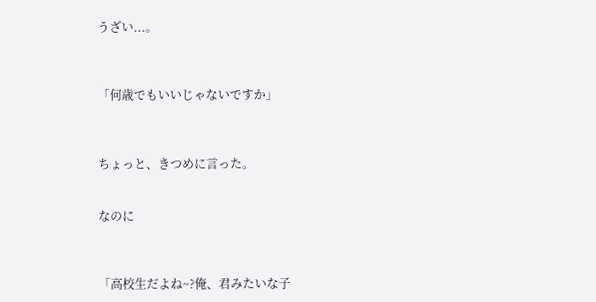うざい...。



「何歳でもいいじゃないですか」



ちょっと、きつめに言った。


なのに



「高校生だよね~?俺、君みたいな子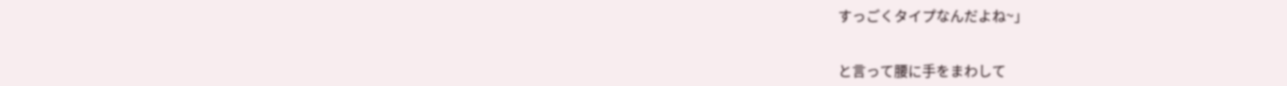すっごくタイプなんだよね~」


と言って腰に手をまわして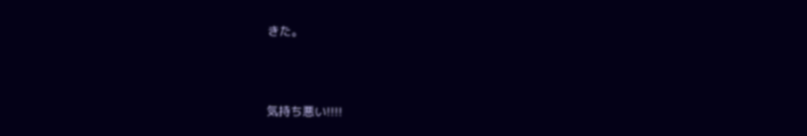きた。



気持ち悪い!!!!